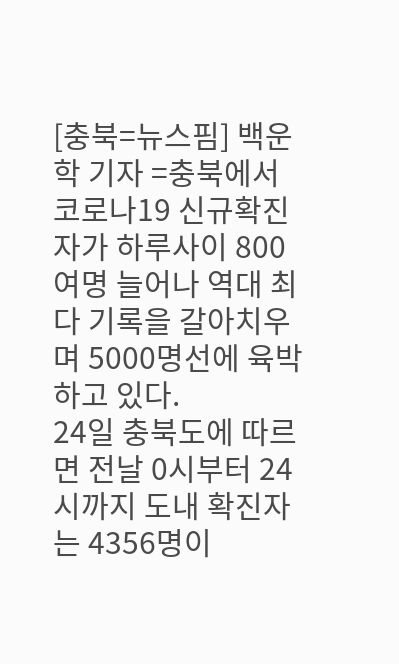[충북=뉴스핌] 백운학 기자 =충북에서 코로나19 신규확진자가 하루사이 800여명 늘어나 역대 최다 기록을 갈아치우며 5000명선에 육박하고 있다.
24일 충북도에 따르면 전날 0시부터 24시까지 도내 확진자는 4356명이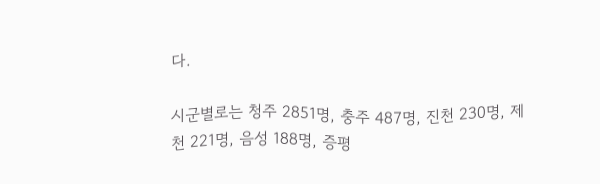다.

시군별로는 청주 2851명, 충주 487명, 진천 230명, 제천 221명, 음성 188명, 증평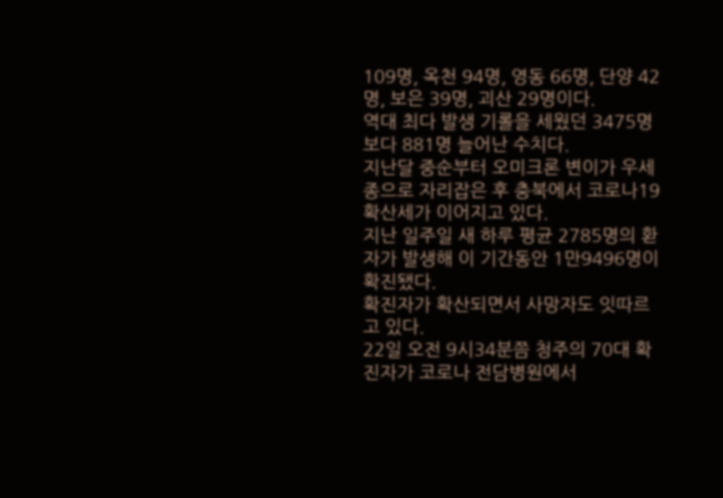109명, 옥천 94명, 영동 66명, 단양 42명, 보은 39명, 괴산 29명이다.
역대 최다 발생 기롤을 세웠던 3475명 보다 881명 늘어난 수치다.
지난달 중순부터 오미크론 변이가 우세종으로 자리잡은 후 충북에서 코로나19 확산세가 이어지고 있다.
지난 일주일 새 하루 평균 2785명의 환자가 발생해 이 기간동안 1만9496명이 확진됐다.
확진자가 확산되면서 사망자도 잇따르고 있다.
22일 오전 9시34분쯤 청주의 70대 확진자가 코로나 전담병원에서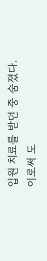입원 치료를 받던 중 숨졌다.
이로써 도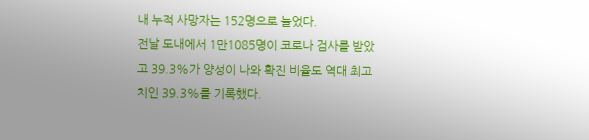내 누적 사망자는 152명으로 늘었다.
전날 도내에서 1만1085명이 코로나 검사를 받았고 39.3%가 양성이 나와 확진 비율도 역대 최고치인 39.3%를 기록했다.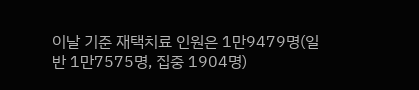이날 기준 재택치료 인원은 1만9479명(일반 1만7575명, 집중 1904명)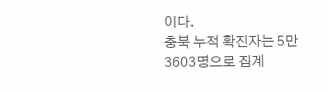이다.
충북 누적 확진자는 5만3603명으로 집계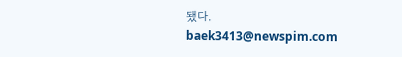됐다.
baek3413@newspim.com